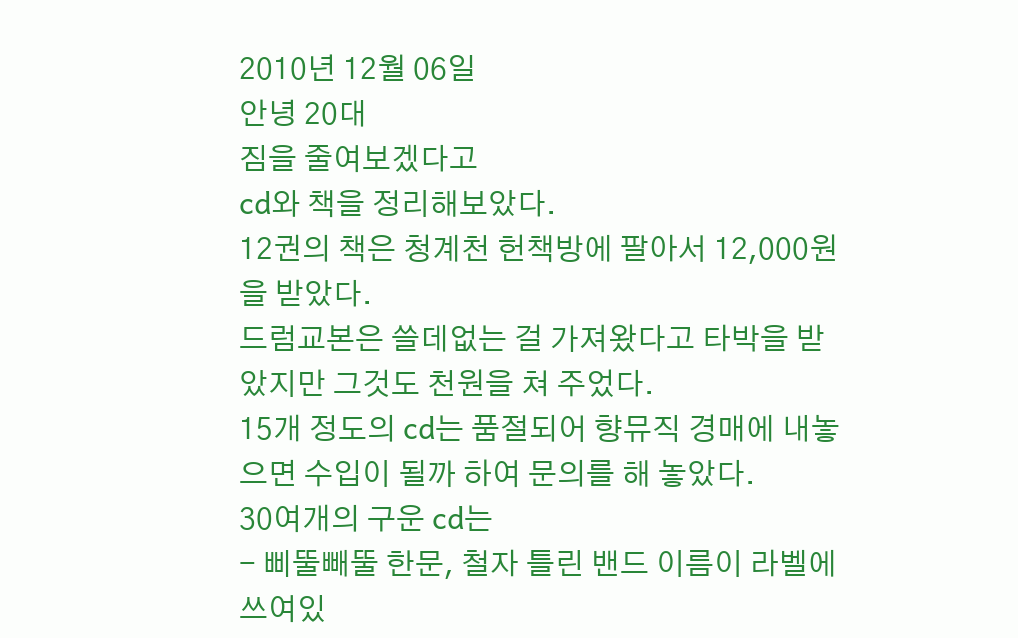2010년 12월 06일
안녕 20대
짐을 줄여보겠다고
cd와 책을 정리해보았다.
12권의 책은 청계천 헌책방에 팔아서 12,000원을 받았다.
드럼교본은 쓸데없는 걸 가져왔다고 타박을 받았지만 그것도 천원을 쳐 주었다.
15개 정도의 cd는 품절되어 향뮤직 경매에 내놓으면 수입이 될까 하여 문의를 해 놓았다.
30여개의 구운 cd는
- 삐뚤빼뚤 한문, 철자 틀린 밴드 이름이 라벨에 쓰여있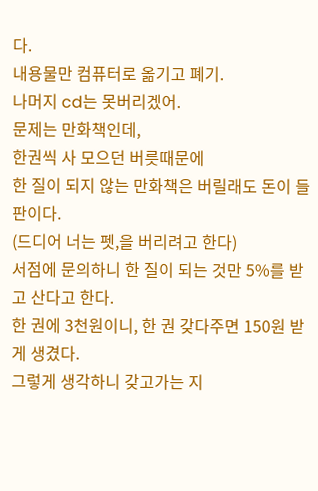다.
내용물만 컴퓨터로 옮기고 폐기.
나머지 cd는 못버리겠어.
문제는 만화책인데,
한권씩 사 모으던 버릇때문에
한 질이 되지 않는 만화책은 버릴래도 돈이 들 판이다.
(드디어 너는 펫,을 버리려고 한다)
서점에 문의하니 한 질이 되는 것만 5%를 받고 산다고 한다.
한 권에 3천원이니, 한 권 갖다주면 150원 받게 생겼다.
그렇게 생각하니 갖고가는 지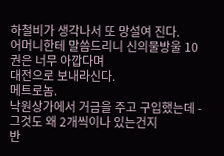하철비가 생각나서 또 망설여 진다.
어머니한테 말씀드리니 신의물방울 10권은 너무 아깝다며
대전으로 보내라신다.
메트로놈.
낙원상가에서 거금을 주고 구입했는데 - 그것도 왜 2개씩이나 있는건지
반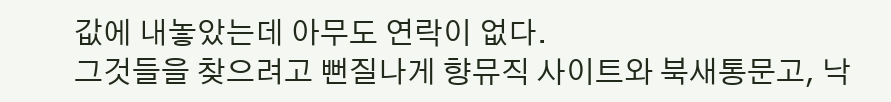값에 내놓았는데 아무도 연락이 없다.
그것들을 찾으려고 뻔질나게 향뮤직 사이트와 북새통문고, 낙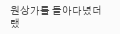원상가를 돌아다녔더랬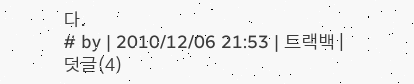다.
# by | 2010/12/06 21:53 | 트랙백 | 덧글(4)